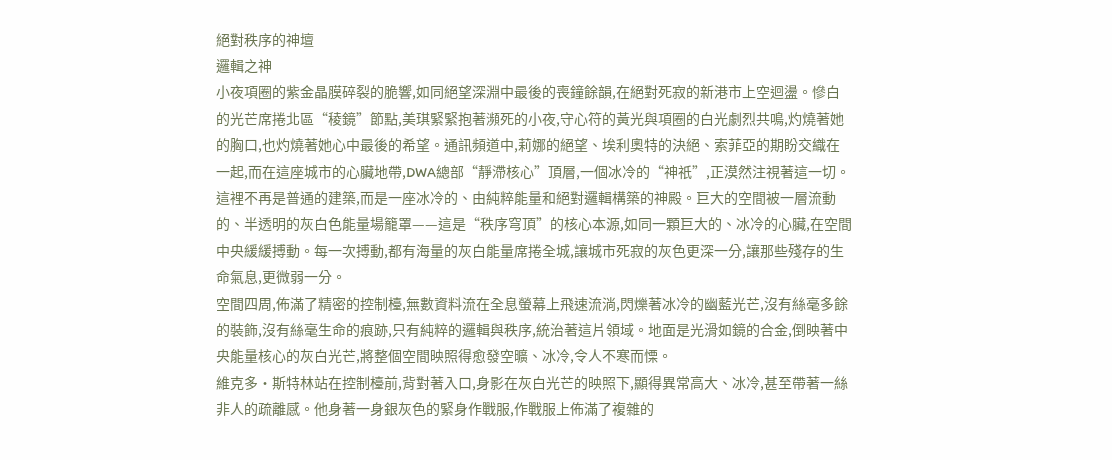絕對秩序的神壇
邏輯之神
小夜項圈的紫金晶膜碎裂的脆響,如同絕望深淵中最後的喪鐘餘韻,在絕對死寂的新港市上空迴盪。慘白的光芒席捲北區“稜鏡”節點,美琪緊緊抱著瀕死的小夜,守心符的黃光與項圈的白光劇烈共鳴,灼燒著她的胸口,也灼燒著她心中最後的希望。通訊頻道中,莉娜的絕望、埃利奧特的決絕、索菲亞的期盼交織在一起,而在這座城市的心臟地帶,DWA總部“靜滯核心”頂層,一個冰冷的“神祇”,正漠然注視著這一切。
這裡不再是普通的建築,而是一座冰冷的、由純粹能量和絕對邏輯構築的神殿。巨大的空間被一層流動的、半透明的灰白色能量場籠罩——這是“秩序穹頂”的核心本源,如同一顆巨大的、冰冷的心臟,在空間中央緩緩搏動。每一次搏動,都有海量的灰白能量席捲全城,讓城市死寂的灰色更深一分,讓那些殘存的生命氣息,更微弱一分。
空間四周,佈滿了精密的控制檯,無數資料流在全息螢幕上飛速流淌,閃爍著冰冷的幽藍光芒,沒有絲毫多餘的裝飾,沒有絲毫生命的痕跡,只有純粹的邏輯與秩序,統治著這片領域。地面是光滑如鏡的合金,倒映著中央能量核心的灰白光芒,將整個空間映照得愈發空曠、冰冷,令人不寒而慄。
維克多·斯特林站在控制檯前,背對著入口,身影在灰白光芒的映照下,顯得異常高大、冰冷,甚至帶著一絲非人的疏離感。他身著一身銀灰色的緊身作戰服,作戰服上佈滿了複雜的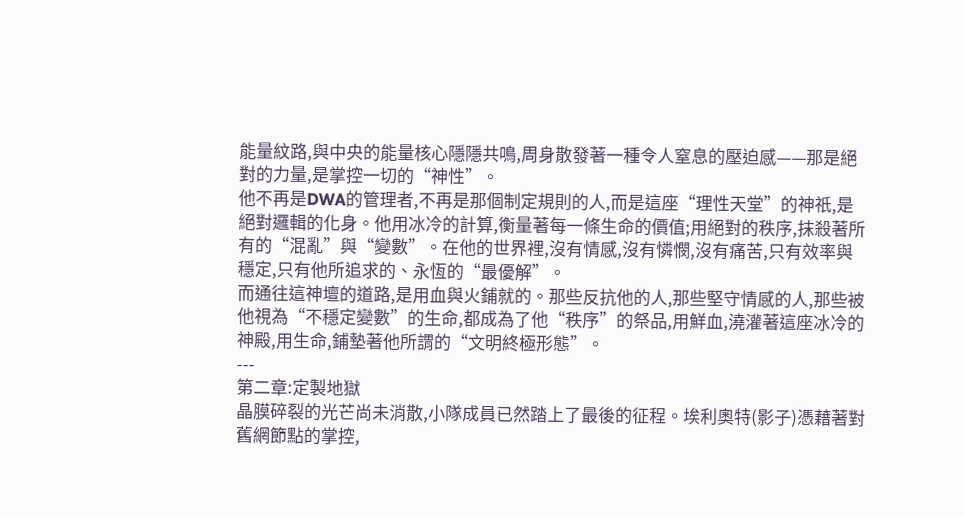能量紋路,與中央的能量核心隱隱共鳴,周身散發著一種令人窒息的壓迫感——那是絕對的力量,是掌控一切的“神性”。
他不再是DWA的管理者,不再是那個制定規則的人,而是這座“理性天堂”的神祇,是絕對邏輯的化身。他用冰冷的計算,衡量著每一條生命的價值;用絕對的秩序,抹殺著所有的“混亂”與“變數”。在他的世界裡,沒有情感,沒有憐憫,沒有痛苦,只有效率與穩定,只有他所追求的、永恆的“最優解”。
而通往這神壇的道路,是用血與火鋪就的。那些反抗他的人,那些堅守情感的人,那些被他視為“不穩定變數”的生命,都成為了他“秩序”的祭品,用鮮血,澆灌著這座冰冷的神殿,用生命,鋪墊著他所謂的“文明終極形態”。
---
第二章:定製地獄
晶膜碎裂的光芒尚未消散,小隊成員已然踏上了最後的征程。埃利奧特(影子)憑藉著對舊網節點的掌控,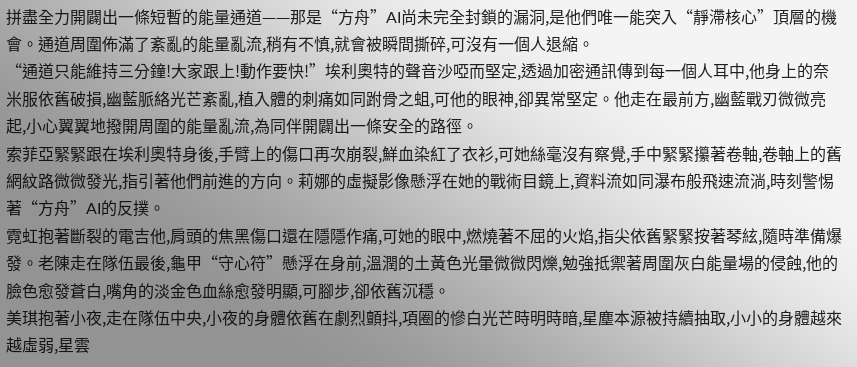拼盡全力開闢出一條短暫的能量通道——那是“方舟”AI尚未完全封鎖的漏洞,是他們唯一能突入“靜滯核心”頂層的機會。通道周圍佈滿了紊亂的能量亂流,稍有不慎,就會被瞬間撕碎,可沒有一個人退縮。
“通道只能維持三分鐘!大家跟上!動作要快!”埃利奧特的聲音沙啞而堅定,透過加密通訊傳到每一個人耳中,他身上的奈米服依舊破損,幽藍脈絡光芒紊亂,植入體的刺痛如同跗骨之蛆,可他的眼神,卻異常堅定。他走在最前方,幽藍戰刃微微亮起,小心翼翼地撥開周圍的能量亂流,為同伴開闢出一條安全的路徑。
索菲亞緊緊跟在埃利奧特身後,手臂上的傷口再次崩裂,鮮血染紅了衣衫,可她絲毫沒有察覺,手中緊緊攥著卷軸,卷軸上的舊網紋路微微發光,指引著他們前進的方向。莉娜的虛擬影像懸浮在她的戰術目鏡上,資料流如同瀑布般飛速流淌,時刻警惕著“方舟”AI的反撲。
霓虹抱著斷裂的電吉他,肩頭的焦黑傷口還在隱隱作痛,可她的眼中,燃燒著不屈的火焰,指尖依舊緊緊按著琴絃,隨時準備爆發。老陳走在隊伍最後,龜甲“守心符”懸浮在身前,溫潤的土黃色光暈微微閃爍,勉強抵禦著周圍灰白能量場的侵蝕,他的臉色愈發蒼白,嘴角的淡金色血絲愈發明顯,可腳步,卻依舊沉穩。
美琪抱著小夜,走在隊伍中央,小夜的身體依舊在劇烈顫抖,項圈的慘白光芒時明時暗,星塵本源被持續抽取,小小的身體越來越虛弱,星雲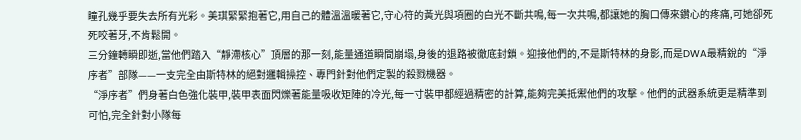瞳孔幾乎要失去所有光彩。美琪緊緊抱著它,用自己的體溫溫暖著它,守心符的黃光與項圈的白光不斷共鳴,每一次共鳴,都讓她的胸口傳來鑽心的疼痛,可她卻死死咬著牙,不肯鬆開。
三分鐘轉瞬即逝,當他們踏入“靜滯核心”頂層的那一刻,能量通道瞬間崩塌,身後的退路被徹底封鎖。迎接他們的,不是斯特林的身影,而是DWA最精銳的“淨序者”部隊——一支完全由斯特林的絕對邏輯操控、專門針對他們定製的殺戮機器。
“淨序者”們身著白色強化裝甲,裝甲表面閃爍著能量吸收矩陣的冷光,每一寸裝甲都經過精密的計算,能夠完美抵禦他們的攻擊。他們的武器系統更是精準到可怕,完全針對小隊每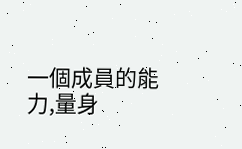一個成員的能力,量身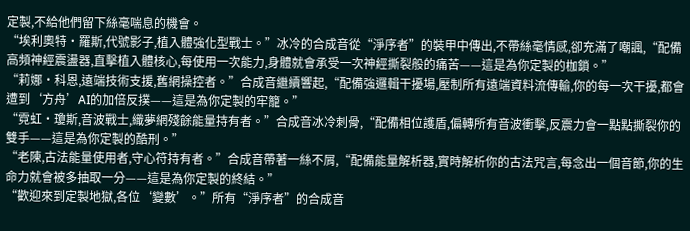定製,不給他們留下絲毫喘息的機會。
“埃利奧特·羅斯,代號影子,植入體強化型戰士。”冰冷的合成音從“淨序者”的裝甲中傳出,不帶絲毫情感,卻充滿了嘲諷,“配備高頻神經震盪器,直擊植入體核心,每使用一次能力,身體就會承受一次神經撕裂般的痛苦——這是為你定製的枷鎖。”
“莉娜·科恩,遠端技術支援,舊網操控者。”合成音繼續響起,“配備強邏輯干擾場,壓制所有遠端資料流傳輸,你的每一次干擾,都會遭到‘方舟’AI的加倍反撲——這是為你定製的牢籠。”
“霓虹·瓊斯,音波戰士,織夢網殘餘能量持有者。”合成音冰冷刺骨,“配備相位護盾,偏轉所有音波衝擊,反震力會一點點撕裂你的雙手——這是為你定製的酷刑。”
“老陳,古法能量使用者,守心符持有者。”合成音帶著一絲不屑,“配備能量解析器,實時解析你的古法咒言,每念出一個音節,你的生命力就會被多抽取一分——這是為你定製的終結。”
“歡迎來到定製地獄,各位‘變數’。”所有“淨序者”的合成音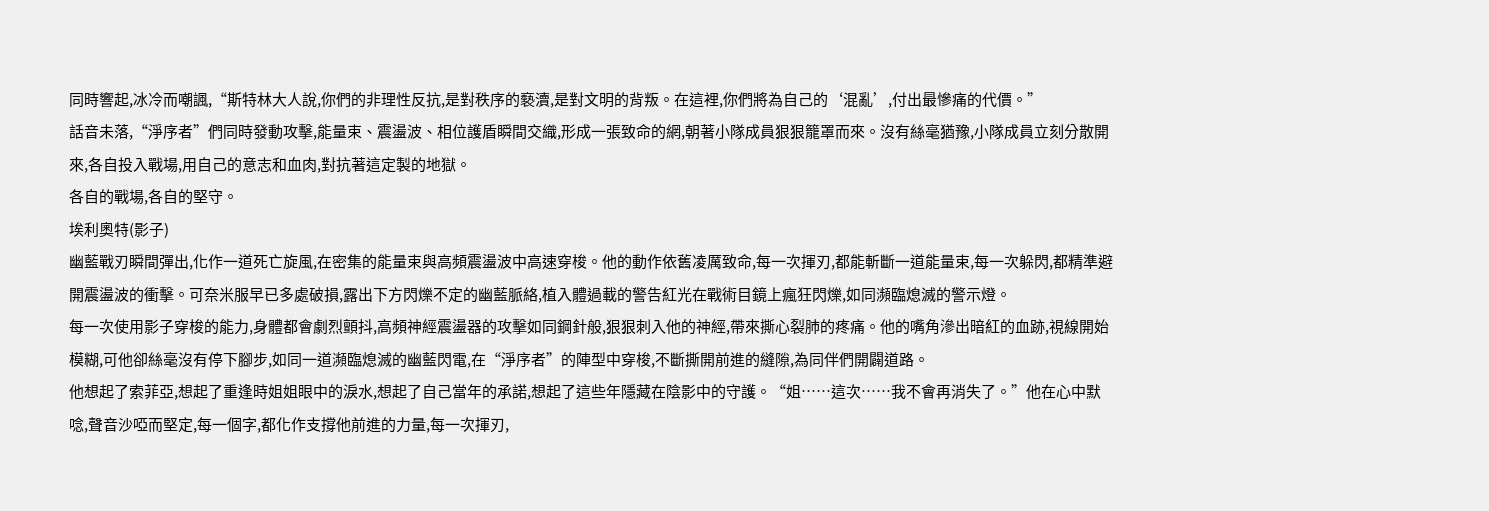同時響起,冰冷而嘲諷,“斯特林大人說,你們的非理性反抗,是對秩序的褻瀆,是對文明的背叛。在這裡,你們將為自己的‘混亂’,付出最慘痛的代價。”
話音未落,“淨序者”們同時發動攻擊,能量束、震盪波、相位護盾瞬間交織,形成一張致命的網,朝著小隊成員狠狠籠罩而來。沒有絲毫猶豫,小隊成員立刻分散開來,各自投入戰場,用自己的意志和血肉,對抗著這定製的地獄。
各自的戰場,各自的堅守。
埃利奧特(影子)
幽藍戰刃瞬間彈出,化作一道死亡旋風,在密集的能量束與高頻震盪波中高速穿梭。他的動作依舊凌厲致命,每一次揮刃,都能斬斷一道能量束,每一次躲閃,都精準避開震盪波的衝擊。可奈米服早已多處破損,露出下方閃爍不定的幽藍脈絡,植入體過載的警告紅光在戰術目鏡上瘋狂閃爍,如同瀕臨熄滅的警示燈。
每一次使用影子穿梭的能力,身體都會劇烈顫抖,高頻神經震盪器的攻擊如同鋼針般,狠狠刺入他的神經,帶來撕心裂肺的疼痛。他的嘴角滲出暗紅的血跡,視線開始模糊,可他卻絲毫沒有停下腳步,如同一道瀕臨熄滅的幽藍閃電,在“淨序者”的陣型中穿梭,不斷撕開前進的縫隙,為同伴們開闢道路。
他想起了索菲亞,想起了重逢時姐姐眼中的淚水,想起了自己當年的承諾,想起了這些年隱藏在陰影中的守護。“姐……這次……我不會再消失了。”他在心中默唸,聲音沙啞而堅定,每一個字,都化作支撐他前進的力量,每一次揮刃,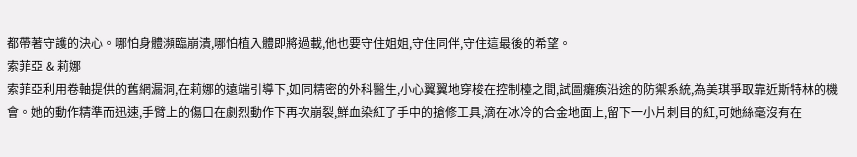都帶著守護的決心。哪怕身體瀕臨崩潰,哪怕植入體即將過載,他也要守住姐姐,守住同伴,守住這最後的希望。
索菲亞 & 莉娜
索菲亞利用卷軸提供的舊網漏洞,在莉娜的遠端引導下,如同精密的外科醫生,小心翼翼地穿梭在控制檯之間,試圖癱瘓沿途的防禦系統,為美琪爭取靠近斯特林的機會。她的動作精準而迅速,手臂上的傷口在劇烈動作下再次崩裂,鮮血染紅了手中的搶修工具,滴在冰冷的合金地面上,留下一小片刺目的紅,可她絲毫沒有在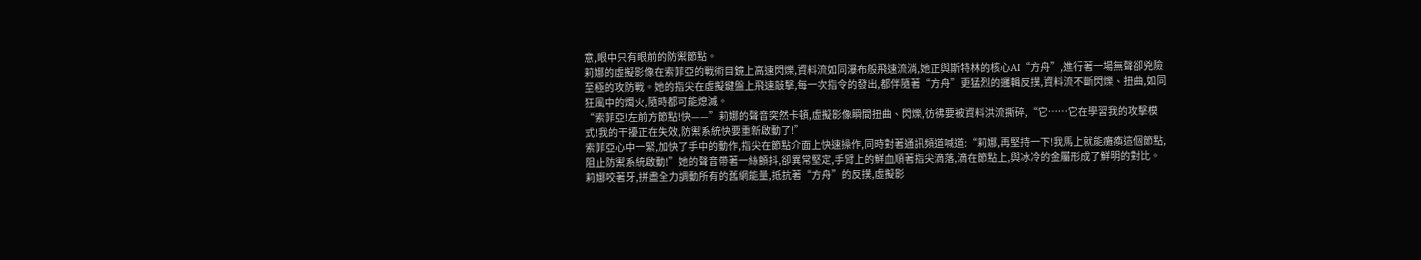意,眼中只有眼前的防禦節點。
莉娜的虛擬影像在索菲亞的戰術目鏡上高速閃爍,資料流如同瀑布般飛速流淌,她正與斯特林的核心AI“方舟”,進行著一場無聲卻兇險至極的攻防戰。她的指尖在虛擬鍵盤上飛速敲擊,每一次指令的發出,都伴隨著“方舟”更猛烈的邏輯反撲,資料流不斷閃爍、扭曲,如同狂風中的燭火,隨時都可能熄滅。
“索菲亞!左前方節點!快——”莉娜的聲音突然卡頓,虛擬影像瞬間扭曲、閃爍,彷彿要被資料洪流撕碎,“它……它在學習我的攻擊模式!我的干擾正在失效,防禦系統快要重新啟動了!”
索菲亞心中一緊,加快了手中的動作,指尖在節點介面上快速操作,同時對著通訊頻道喊道:“莉娜,再堅持一下!我馬上就能癱瘓這個節點,阻止防禦系統啟動!”她的聲音帶著一絲顫抖,卻異常堅定,手臂上的鮮血順著指尖滴落,滴在節點上,與冰冷的金屬形成了鮮明的對比。
莉娜咬著牙,拼盡全力調動所有的舊網能量,抵抗著“方舟”的反撲,虛擬影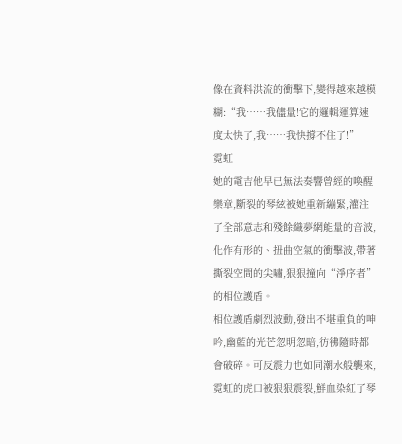像在資料洪流的衝擊下,變得越來越模糊:“我……我儘量!它的邏輯運算速度太快了,我……我快撐不住了!”
霓虹
她的電吉他早已無法奏響曾經的喚醒樂章,斷裂的琴絃被她重新繃緊,灌注了全部意志和殘餘織夢網能量的音波,化作有形的、扭曲空氣的衝擊波,帶著撕裂空間的尖嘯,狠狠撞向“淨序者”的相位護盾。
相位護盾劇烈波動,發出不堪重負的呻吟,幽藍的光芒忽明忽暗,彷彿隨時都會破碎。可反震力也如同潮水般襲來,霓虹的虎口被狠狠震裂,鮮血染紅了琴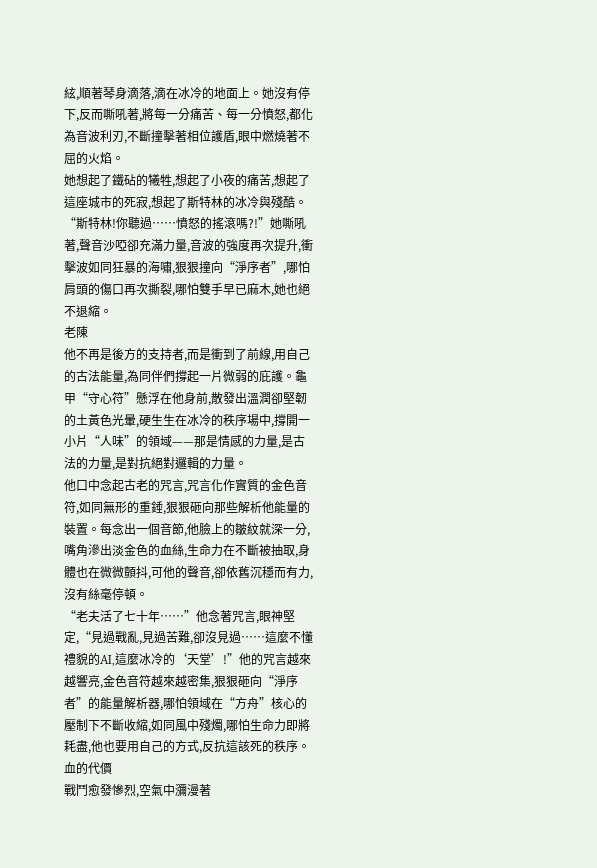絃,順著琴身滴落,滴在冰冷的地面上。她沒有停下,反而嘶吼著,將每一分痛苦、每一分憤怒,都化為音波利刃,不斷撞擊著相位護盾,眼中燃燒著不屈的火焰。
她想起了鐵砧的犧牲,想起了小夜的痛苦,想起了這座城市的死寂,想起了斯特林的冰冷與殘酷。“斯特林!你聽過……憤怒的搖滾嗎?!”她嘶吼著,聲音沙啞卻充滿力量,音波的強度再次提升,衝擊波如同狂暴的海嘯,狠狠撞向“淨序者”,哪怕肩頭的傷口再次撕裂,哪怕雙手早已麻木,她也絕不退縮。
老陳
他不再是後方的支持者,而是衝到了前線,用自己的古法能量,為同伴們撐起一片微弱的庇護。龜甲“守心符”懸浮在他身前,散發出溫潤卻堅韌的土黃色光暈,硬生生在冰冷的秩序場中,撐開一小片“人味”的領域——那是情感的力量,是古法的力量,是對抗絕對邏輯的力量。
他口中念起古老的咒言,咒言化作實質的金色音符,如同無形的重錘,狠狠砸向那些解析他能量的裝置。每念出一個音節,他臉上的皺紋就深一分,嘴角滲出淡金色的血絲,生命力在不斷被抽取,身體也在微微顫抖,可他的聲音,卻依舊沉穩而有力,沒有絲毫停頓。
“老夫活了七十年……”他念著咒言,眼神堅定,“見過戰亂,見過苦難,卻沒見過……這麼不懂禮貌的AI,這麼冰冷的‘天堂’!”他的咒言越來越響亮,金色音符越來越密集,狠狠砸向“淨序者”的能量解析器,哪怕領域在“方舟”核心的壓制下不斷收縮,如同風中殘燭,哪怕生命力即將耗盡,他也要用自己的方式,反抗這該死的秩序。
血的代價
戰鬥愈發慘烈,空氣中瀰漫著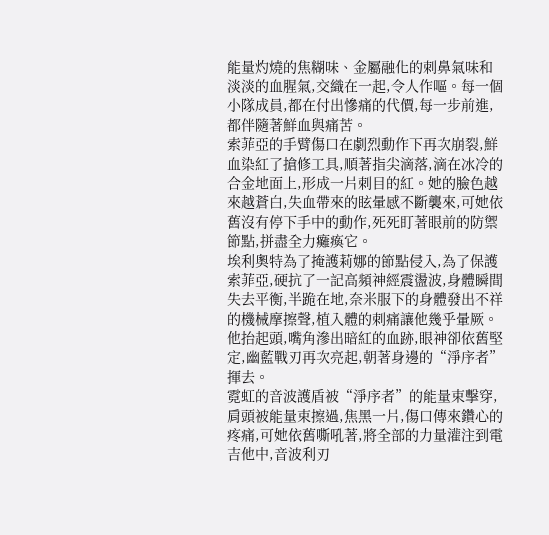能量灼燒的焦糊味、金屬融化的刺鼻氣味和淡淡的血腥氣,交織在一起,令人作嘔。每一個小隊成員,都在付出慘痛的代價,每一步前進,都伴隨著鮮血與痛苦。
索菲亞的手臂傷口在劇烈動作下再次崩裂,鮮血染紅了搶修工具,順著指尖滴落,滴在冰冷的合金地面上,形成一片刺目的紅。她的臉色越來越蒼白,失血帶來的眩暈感不斷襲來,可她依舊沒有停下手中的動作,死死盯著眼前的防禦節點,拼盡全力癱瘓它。
埃利奧特為了掩護莉娜的節點侵入,為了保護索菲亞,硬抗了一記高頻神經震盪波,身體瞬間失去平衡,半跪在地,奈米服下的身體發出不祥的機械摩擦聲,植入體的刺痛讓他幾乎暈厥。他抬起頭,嘴角滲出暗紅的血跡,眼神卻依舊堅定,幽藍戰刃再次亮起,朝著身邊的“淨序者”揮去。
霓虹的音波護盾被“淨序者”的能量束擊穿,肩頭被能量束擦過,焦黑一片,傷口傳來鑽心的疼痛,可她依舊嘶吼著,將全部的力量灌注到電吉他中,音波利刃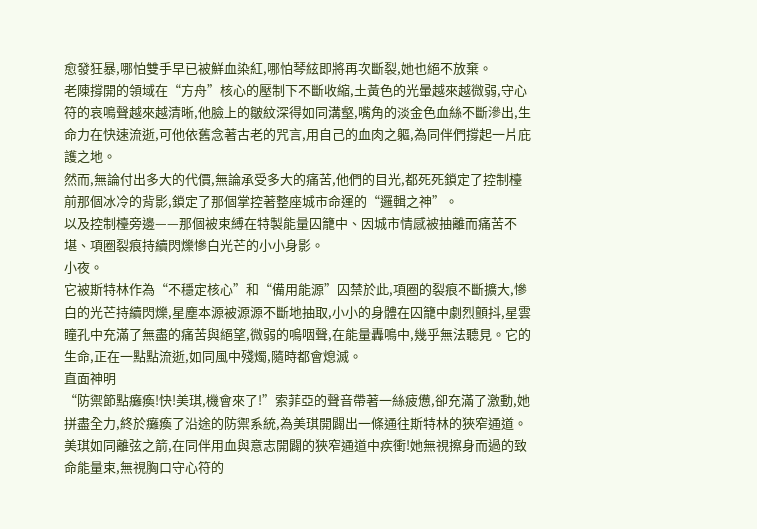愈發狂暴,哪怕雙手早已被鮮血染紅,哪怕琴絃即將再次斷裂,她也絕不放棄。
老陳撐開的領域在“方舟”核心的壓制下不斷收縮,土黃色的光暈越來越微弱,守心符的哀鳴聲越來越清晰,他臉上的皺紋深得如同溝壑,嘴角的淡金色血絲不斷滲出,生命力在快速流逝,可他依舊念著古老的咒言,用自己的血肉之軀,為同伴們撐起一片庇護之地。
然而,無論付出多大的代價,無論承受多大的痛苦,他們的目光,都死死鎖定了控制檯前那個冰冷的背影,鎖定了那個掌控著整座城市命運的“邏輯之神”。
以及控制檯旁邊——那個被束縛在特製能量囚籠中、因城市情感被抽離而痛苦不堪、項圈裂痕持續閃爍慘白光芒的小小身影。
小夜。
它被斯特林作為“不穩定核心”和“備用能源”囚禁於此,項圈的裂痕不斷擴大,慘白的光芒持續閃爍,星塵本源被源源不斷地抽取,小小的身體在囚籠中劇烈顫抖,星雲瞳孔中充滿了無盡的痛苦與絕望,微弱的嗚咽聲,在能量轟鳴中,幾乎無法聽見。它的生命,正在一點點流逝,如同風中殘燭,隨時都會熄滅。
直面神明
“防禦節點癱瘓!快!美琪,機會來了!”索菲亞的聲音帶著一絲疲憊,卻充滿了激動,她拼盡全力,終於癱瘓了沿途的防禦系統,為美琪開闢出一條通往斯特林的狹窄通道。
美琪如同離弦之箭,在同伴用血與意志開闢的狹窄通道中疾衝!她無視擦身而過的致命能量束,無視胸口守心符的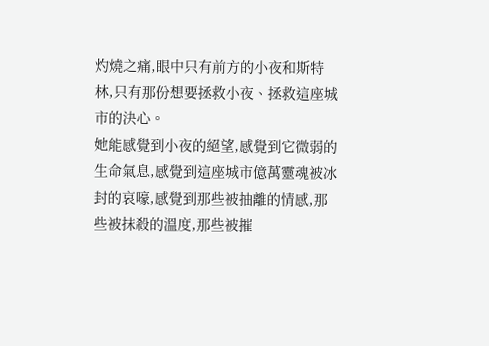灼燒之痛,眼中只有前方的小夜和斯特林,只有那份想要拯救小夜、拯救這座城市的決心。
她能感覺到小夜的絕望,感覺到它微弱的生命氣息,感覺到這座城市億萬靈魂被冰封的哀嚎,感覺到那些被抽離的情感,那些被抹殺的溫度,那些被摧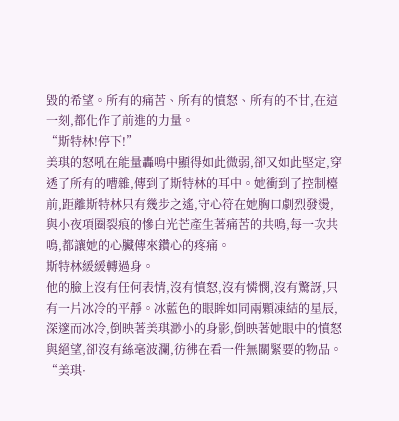毀的希望。所有的痛苦、所有的憤怒、所有的不甘,在這一刻,都化作了前進的力量。
“斯特林!停下!”
美琪的怒吼在能量轟鳴中顯得如此微弱,卻又如此堅定,穿透了所有的嘈雜,傳到了斯特林的耳中。她衝到了控制檯前,距離斯特林只有幾步之遙,守心符在她胸口劇烈發燙,與小夜項圈裂痕的慘白光芒產生著痛苦的共鳴,每一次共鳴,都讓她的心臟傳來鑽心的疼痛。
斯特林緩緩轉過身。
他的臉上沒有任何表情,沒有憤怒,沒有憐憫,沒有驚訝,只有一片冰冷的平靜。冰藍色的眼眸如同兩顆凍結的星辰,深邃而冰冷,倒映著美琪渺小的身影,倒映著她眼中的憤怒與絕望,卻沒有絲毫波瀾,彷彿在看一件無關緊要的物品。
“美琪·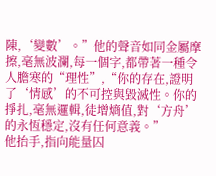陳,‘變數’。”他的聲音如同金屬摩擦,毫無波瀾,每一個字,都帶著一種令人膽寒的“理性”,“你的存在,證明了‘情感’的不可控與毀滅性。你的掙扎,毫無邏輯,徒增熵值,對‘方舟’的永恆穩定,沒有任何意義。”
他抬手,指向能量囚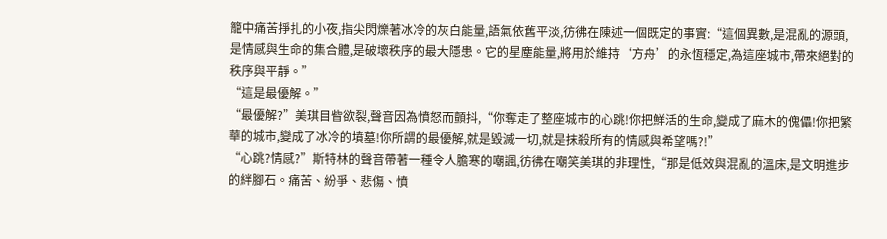籠中痛苦掙扎的小夜,指尖閃爍著冰冷的灰白能量,語氣依舊平淡,彷彿在陳述一個既定的事實:“這個異數,是混亂的源頭,是情感與生命的集合體,是破壞秩序的最大隱患。它的星塵能量,將用於維持‘方舟’的永恆穩定,為這座城市,帶來絕對的秩序與平靜。”
“這是最優解。”
“最優解?”美琪目眥欲裂,聲音因為憤怒而顫抖,“你奪走了整座城市的心跳!你把鮮活的生命,變成了麻木的傀儡!你把繁華的城市,變成了冰冷的墳墓!你所謂的最優解,就是毀滅一切,就是抹殺所有的情感與希望嗎?!”
“心跳?情感?”斯特林的聲音帶著一種令人膽寒的嘲諷,彷彿在嘲笑美琪的非理性,“那是低效與混亂的溫床,是文明進步的絆腳石。痛苦、紛爭、悲傷、憤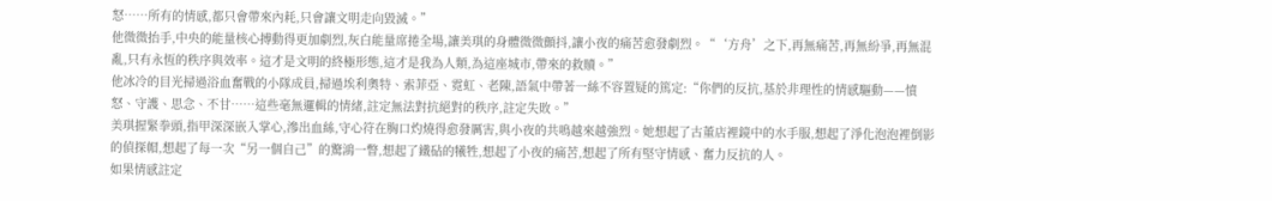怒……所有的情感,都只會帶來內耗,只會讓文明走向毀滅。”
他微微抬手,中央的能量核心搏動得更加劇烈,灰白能量席捲全場,讓美琪的身體微微顫抖,讓小夜的痛苦愈發劇烈。“‘方舟’之下,再無痛苦,再無紛爭,再無混亂,只有永恆的秩序與效率。這才是文明的終極形態,這才是我為人類,為這座城市,帶來的救贖。”
他冰冷的目光掃過浴血奮戰的小隊成員,掃過埃利奧特、索菲亞、霓虹、老陳,語氣中帶著一絲不容置疑的篤定:“你們的反抗,基於非理性的情感驅動——憤怒、守護、思念、不甘……這些毫無邏輯的情緒,註定無法對抗絕對的秩序,註定失敗。”
美琪握緊拳頭,指甲深深嵌入掌心,滲出血絲,守心符在胸口灼燒得愈發厲害,與小夜的共鳴越來越強烈。她想起了古董店裡鏡中的水手服,想起了淨化泡泡裡倒影的偵探帽,想起了每一次“另一個自己”的驚鴻一瞥,想起了鐵砧的犧牲,想起了小夜的痛苦,想起了所有堅守情感、奮力反抗的人。
如果情感註定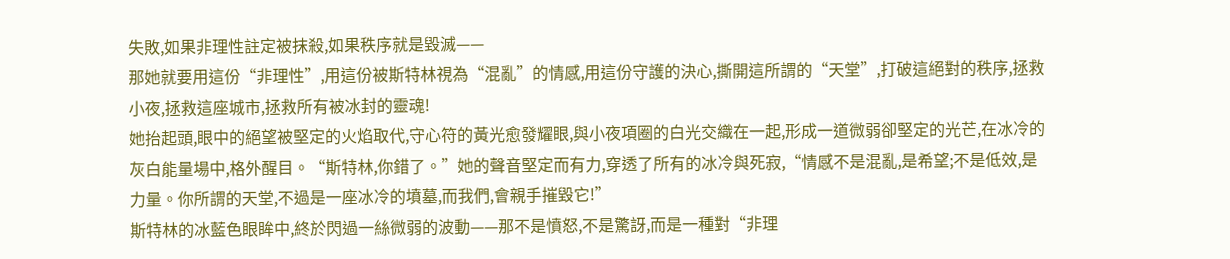失敗,如果非理性註定被抹殺,如果秩序就是毀滅——
那她就要用這份“非理性”,用這份被斯特林視為“混亂”的情感,用這份守護的決心,撕開這所謂的“天堂”,打破這絕對的秩序,拯救小夜,拯救這座城市,拯救所有被冰封的靈魂!
她抬起頭,眼中的絕望被堅定的火焰取代,守心符的黃光愈發耀眼,與小夜項圈的白光交織在一起,形成一道微弱卻堅定的光芒,在冰冷的灰白能量場中,格外醒目。“斯特林,你錯了。”她的聲音堅定而有力,穿透了所有的冰冷與死寂,“情感不是混亂,是希望;不是低效,是力量。你所謂的天堂,不過是一座冰冷的墳墓,而我們,會親手摧毀它!”
斯特林的冰藍色眼眸中,終於閃過一絲微弱的波動——那不是憤怒,不是驚訝,而是一種對“非理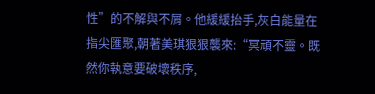性”的不解與不屑。他緩緩抬手,灰白能量在指尖匯聚,朝著美琪狠狠襲來:“冥頑不靈。既然你執意要破壞秩序,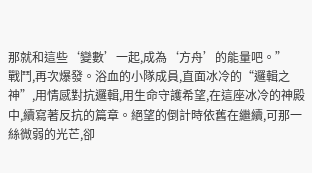那就和這些‘變數’一起,成為‘方舟’的能量吧。”
戰鬥,再次爆發。浴血的小隊成員,直面冰冷的“邏輯之神”,用情感對抗邏輯,用生命守護希望,在這座冰冷的神殿中,續寫著反抗的篇章。絕望的倒計時依舊在繼續,可那一絲微弱的光芒,卻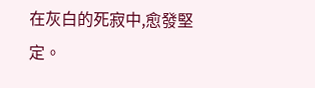在灰白的死寂中,愈發堅定。